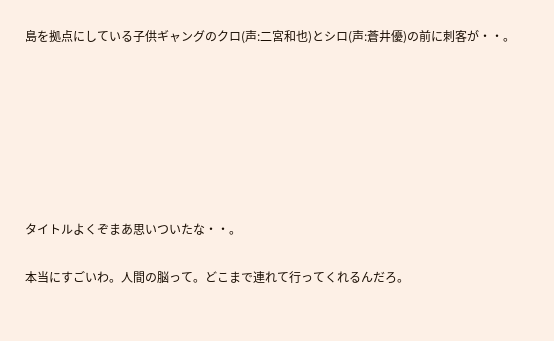島を拠点にしている子供ギャングのクロ(声:二宮和也)とシロ(声:蒼井優)の前に刺客が・・。







タイトルよくぞまあ思いついたな・・。

本当にすごいわ。人間の脳って。どこまで連れて行ってくれるんだろ。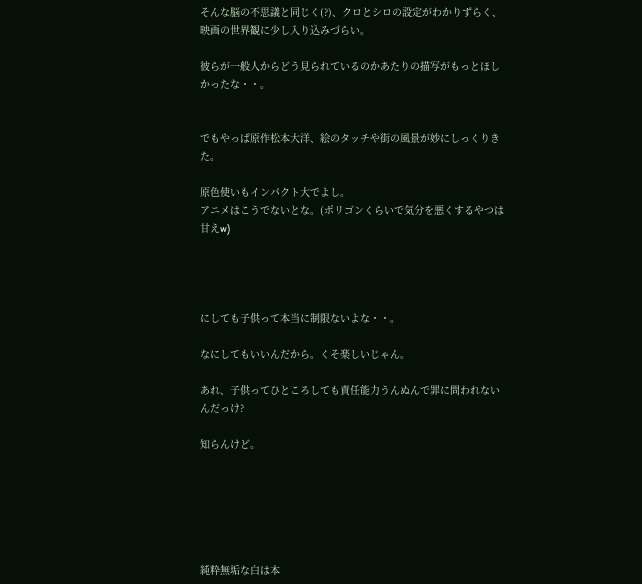そんな脳の不思議と同じく(?)、クロとシロの設定がわかりずらく、映画の世界観に少し入り込みづらい。

彼らが一般人からどう見られているのかあたりの描写がもっとほしかったな・・。


でもやっぱ原作松本大洋、絵のタッチや街の風景が妙にしっくりきた。

原色使いもインパクト大でよし。
アニメはこうでないとな。(ポリゴンくらいで気分を悪くするやつは甘えw)




にしても子供って本当に制限ないよな・・。

なにしてもいいんだから。くそ楽しいじゃん。

あれ、子供ってひところしても責任能力うんぬんで罪に問われないんだっけ?

知らんけど。






純粋無垢な白は本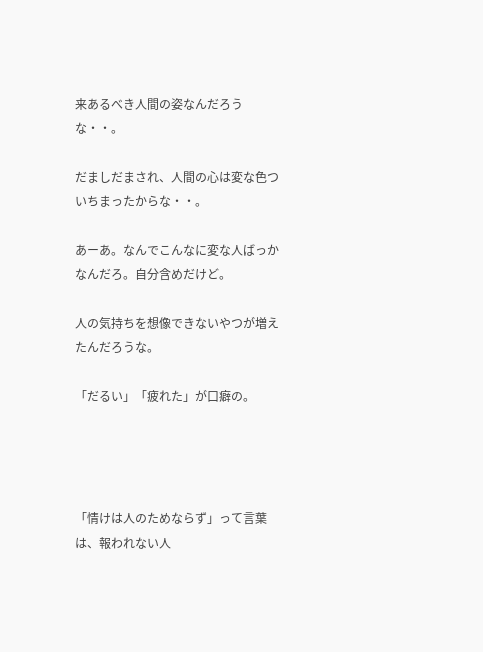来あるべき人間の姿なんだろうな・・。

だましだまされ、人間の心は変な色ついちまったからな・・。

あーあ。なんでこんなに変な人ばっかなんだろ。自分含めだけど。

人の気持ちを想像できないやつが増えたんだろうな。

「だるい」「疲れた」が口癖の。




「情けは人のためならず」って言葉は、報われない人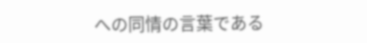への同情の言葉である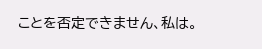ことを否定できません、私は。